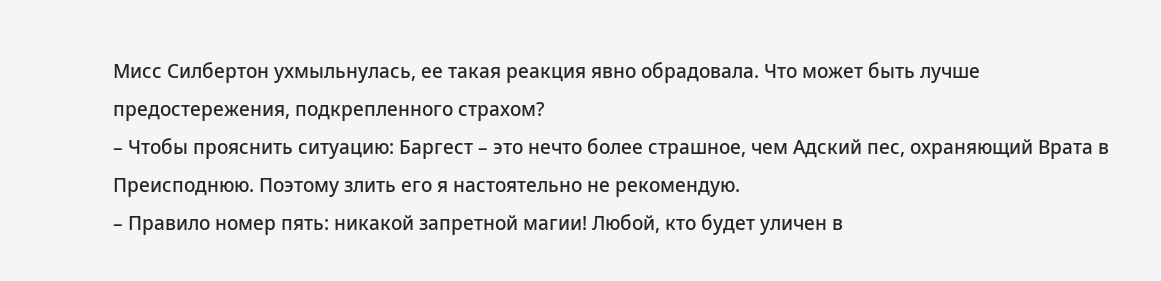Мисс Силбертон ухмыльнулась, ее такая реакция явно обрадовала. Что может быть лучше предостережения, подкрепленного страхом?
– Чтобы прояснить ситуацию: Баргест – это нечто более страшное, чем Адский пес, охраняющий Врата в Преисподнюю. Поэтому злить его я настоятельно не рекомендую.
– Правило номер пять: никакой запретной магии! Любой, кто будет уличен в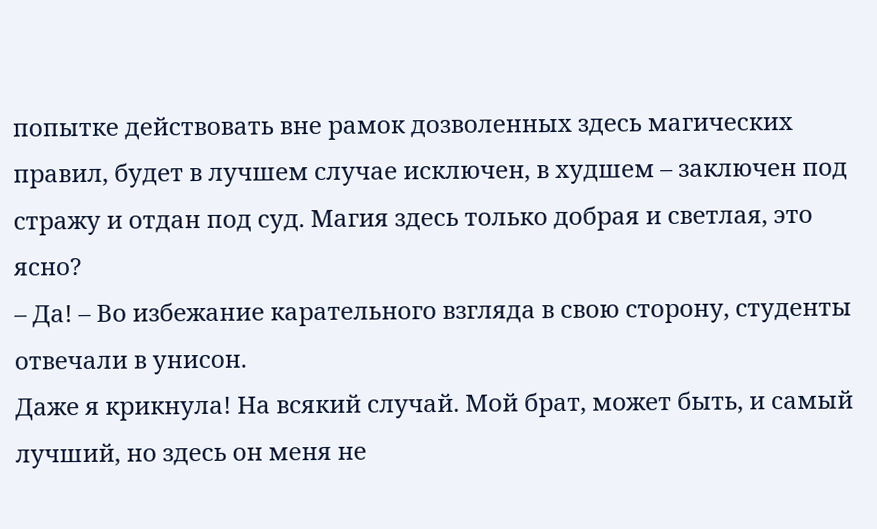попытке действовать вне рамок дозволенных здесь магических правил, будет в лучшем случае исключен, в худшем – заключен под стражу и отдан под суд. Магия здесь только добрая и светлая, это ясно?
– Да! – Во избежание карательного взгляда в свою сторону, студенты отвечали в унисон.
Даже я крикнула! На всякий случай. Мой брат, может быть, и самый лучший, но здесь он меня не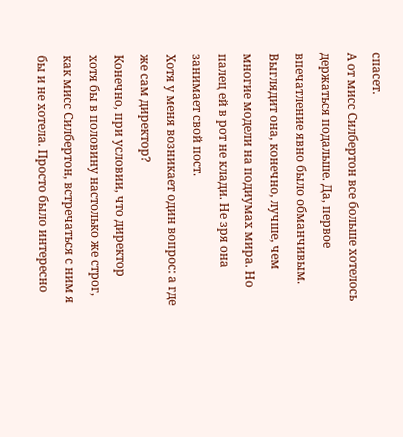спасет.
А от мисс Силбертон все больше хотелось держаться подальше. Да, первое впечатление явно было обманчивым. Выглядит она, конечно, лучше, чем многие модели на подиумах мира. Но палец ей в рот не клади. Не зря она занимает свой пост.
Хотя у меня возникает один вопрос: а где же сам директор?
Конечно, при условии, что директор хотя бы в половину настолько же строг, как мисс Силбертон, встречаться с ним я бы и не хотела. Просто было интересно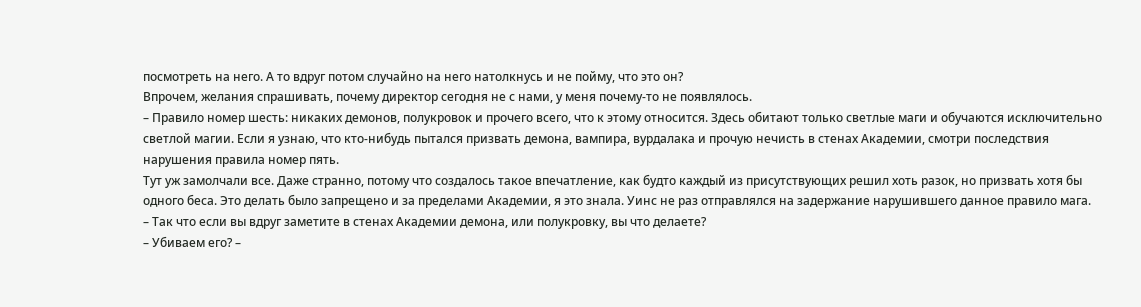посмотреть на него. А то вдруг потом случайно на него натолкнусь и не пойму, что это он?
Впрочем, желания спрашивать, почему директор сегодня не с нами, у меня почему-то не появлялось.
– Правило номер шесть: никаких демонов, полукровок и прочего всего, что к этому относится. Здесь обитают только светлые маги и обучаются исключительно светлой магии. Если я узнаю, что кто-нибудь пытался призвать демона, вампира, вурдалака и прочую нечисть в стенах Академии, смотри последствия нарушения правила номер пять.
Тут уж замолчали все. Даже странно, потому что создалось такое впечатление, как будто каждый из присутствующих решил хоть разок, но призвать хотя бы одного беса. Это делать было запрещено и за пределами Академии, я это знала. Уинс не раз отправлялся на задержание нарушившего данное правило мага.
– Так что если вы вдруг заметите в стенах Академии демона, или полукровку, вы что делаете?
– Убиваем его? –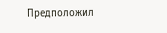Предположил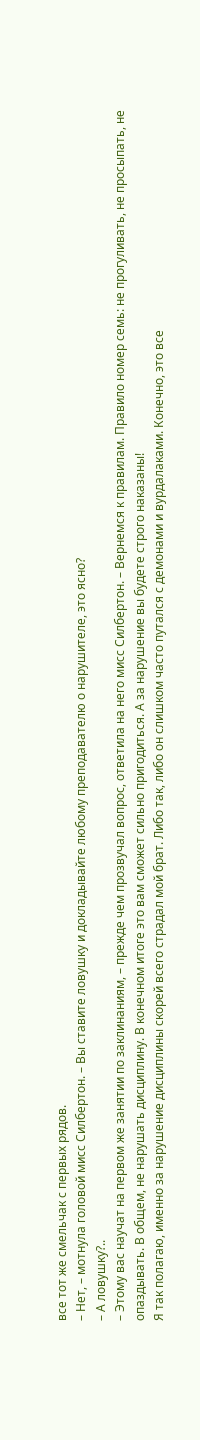все тот же смельчак с первых рядов.
– Нет, – мотнула головой мисс Силбертон. – Вы ставите ловушку и докладывайте любому преподавателю о нарушителе, это ясно?
– А ловушку?..
– Этому вас научат на первом же занятии по заклинаниям, – прежде чем прозвучал вопрос, ответила на него мисс Силбертон. – Вернемся к правилам. Правило номер семь: не прогуливать, не просыпать, не опаздывать. В общем, не нарушать дисциплину. В конечном итоге это вам сможет сильно пригодиться. А за нарушение вы будете строго наказаны!
Я так полагаю, именно за нарушение дисциплины скорей всего страдал мой брат. Либо так, либо он слишком часто путался с демонами и вурдалаками. Конечно, это все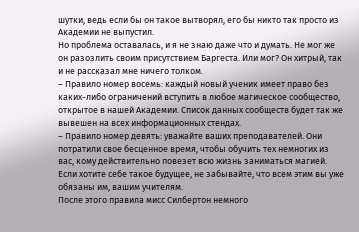шутки, ведь если бы он такое вытворял, его бы никто так просто из Академии не выпустил.
Но проблема оставалась, и я не знаю даже что и думать. Не мог же он разозлить своим присутствием Баргеста. Или мог? Он хитрый, так и не рассказал мне ничего толком.
– Правило номер восемь: каждый новый ученик имеет право без каких-либо ограничений вступить в любое магическое сообщество, открытое в нашей Академии. Список данных сообществ будет так же вывешен на всех информационных стендах.
– Правило номер девять: уважайте ваших преподавателей. Они потратили свое бесценное время, чтобы обучить тех немногих из вас, кому действительно повезет всю жизнь заниматься магией. Если хотите себе такое будущее, не забывайте, что всем этим вы уже обязаны им, вашим учителям.
После этого правила мисс Силбертон немного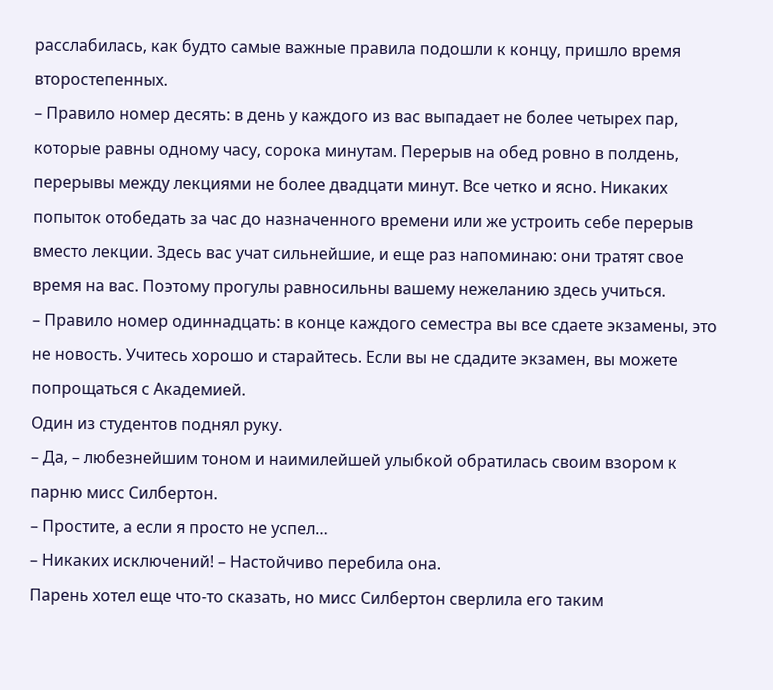расслабилась, как будто самые важные правила подошли к концу, пришло время второстепенных.
– Правило номер десять: в день у каждого из вас выпадает не более четырех пар, которые равны одному часу, сорока минутам. Перерыв на обед ровно в полдень, перерывы между лекциями не более двадцати минут. Все четко и ясно. Никаких попыток отобедать за час до назначенного времени или же устроить себе перерыв вместо лекции. Здесь вас учат сильнейшие, и еще раз напоминаю: они тратят свое время на вас. Поэтому прогулы равносильны вашему нежеланию здесь учиться.
– Правило номер одиннадцать: в конце каждого семестра вы все сдаете экзамены, это не новость. Учитесь хорошо и старайтесь. Если вы не сдадите экзамен, вы можете попрощаться с Академией.
Один из студентов поднял руку.
– Да, – любезнейшим тоном и наимилейшей улыбкой обратилась своим взором к парню мисс Силбертон.
– Простите, а если я просто не успел…
– Никаких исключений! – Настойчиво перебила она.
Парень хотел еще что-то сказать, но мисс Силбертон сверлила его таким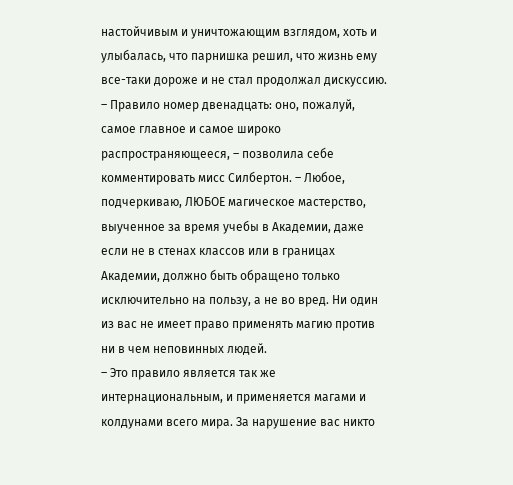настойчивым и уничтожающим взглядом, хоть и улыбалась, что парнишка решил, что жизнь ему все-таки дороже и не стал продолжал дискуссию.
– Правило номер двенадцать: оно, пожалуй, самое главное и самое широко распространяющееся, – позволила себе комментировать мисс Силбертон. – Любое, подчеркиваю, ЛЮБОЕ магическое мастерство, выученное за время учебы в Академии, даже если не в стенах классов или в границах Академии, должно быть обращено только исключительно на пользу, а не во вред. Ни один из вас не имеет право применять магию против ни в чем неповинных людей.
– Это правило является так же интернациональным, и применяется магами и колдунами всего мира. За нарушение вас никто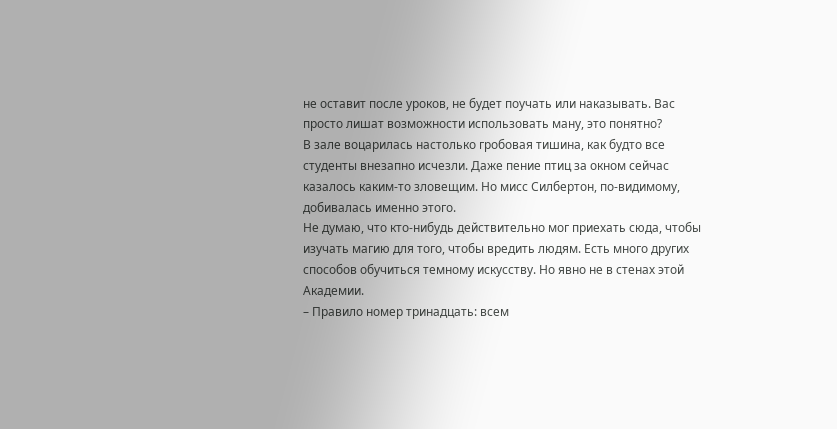не оставит после уроков, не будет поучать или наказывать. Вас просто лишат возможности использовать ману, это понятно?
В зале воцарилась настолько гробовая тишина, как будто все студенты внезапно исчезли. Даже пение птиц за окном сейчас казалось каким-то зловещим. Но мисс Силбертон, по-видимому, добивалась именно этого.
Не думаю, что кто-нибудь действительно мог приехать сюда, чтобы изучать магию для того, чтобы вредить людям. Есть много других способов обучиться темному искусству. Но явно не в стенах этой Академии.
– Правило номер тринадцать: всем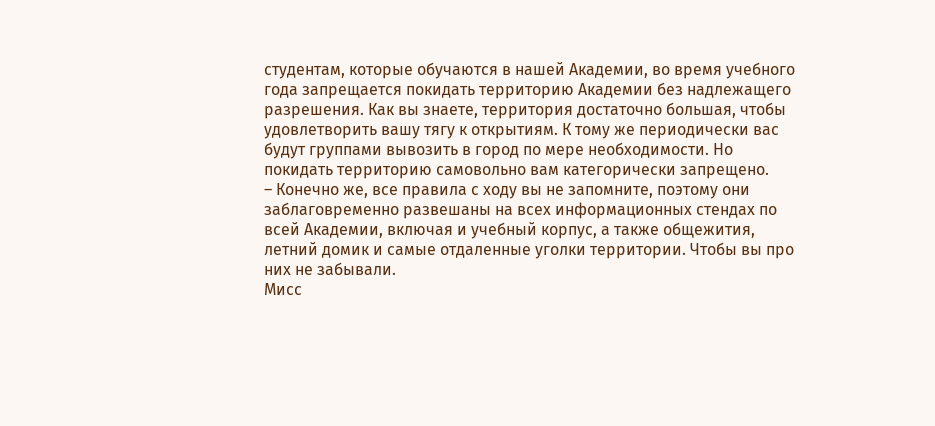студентам, которые обучаются в нашей Академии, во время учебного года запрещается покидать территорию Академии без надлежащего разрешения. Как вы знаете, территория достаточно большая, чтобы удовлетворить вашу тягу к открытиям. К тому же периодически вас будут группами вывозить в город по мере необходимости. Но покидать территорию самовольно вам категорически запрещено.
– Конечно же, все правила с ходу вы не запомните, поэтому они заблаговременно развешаны на всех информационных стендах по всей Академии, включая и учебный корпус, а также общежития, летний домик и самые отдаленные уголки территории. Чтобы вы про них не забывали.
Мисс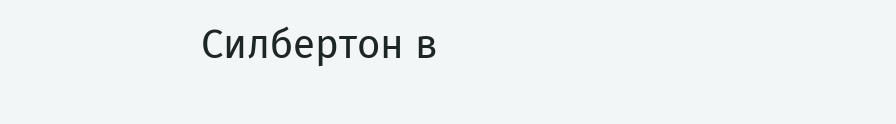Силбертон в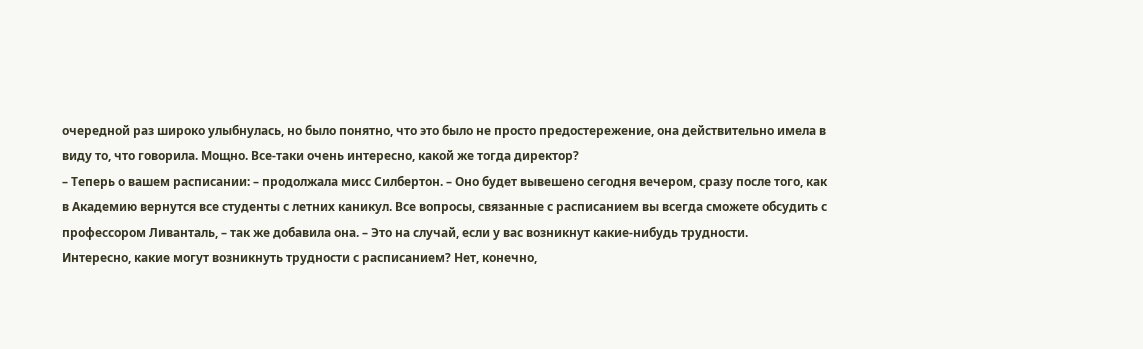очередной раз широко улыбнулась, но было понятно, что это было не просто предостережение, она действительно имела в виду то, что говорила. Мощно. Все-таки очень интересно, какой же тогда директор?
– Теперь о вашем расписании: – продолжала мисс Силбертон. – Оно будет вывешено сегодня вечером, сразу после того, как в Академию вернутся все студенты с летних каникул. Все вопросы, связанные с расписанием вы всегда сможете обсудить с профессором Ливанталь, – так же добавила она. – Это на случай, если у вас возникнут какие-нибудь трудности.
Интересно, какие могут возникнуть трудности с расписанием? Нет, конечно,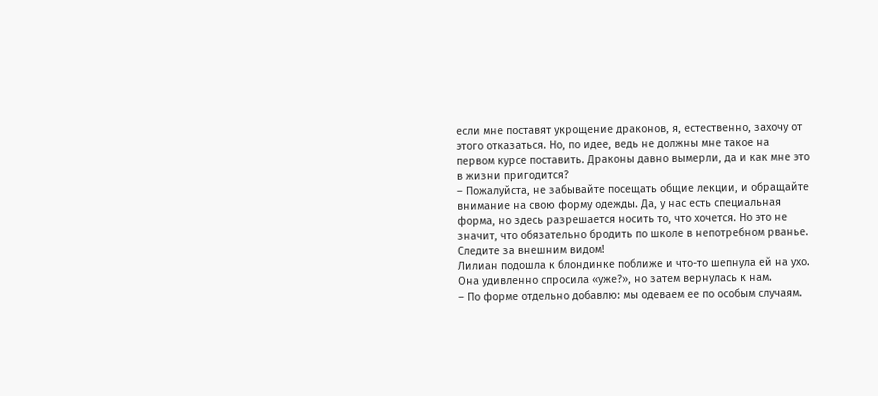если мне поставят укрощение драконов, я, естественно, захочу от этого отказаться. Но, по идее, ведь не должны мне такое на первом курсе поставить. Драконы давно вымерли, да и как мне это в жизни пригодится?
– Пожалуйста, не забывайте посещать общие лекции, и обращайте внимание на свою форму одежды. Да, у нас есть специальная форма, но здесь разрешается носить то, что хочется. Но это не значит, что обязательно бродить по школе в непотребном рванье. Следите за внешним видом!
Лилиан подошла к блондинке поближе и что-то шепнула ей на ухо. Она удивленно спросила «уже?», но затем вернулась к нам.
– По форме отдельно добавлю: мы одеваем ее по особым случаям.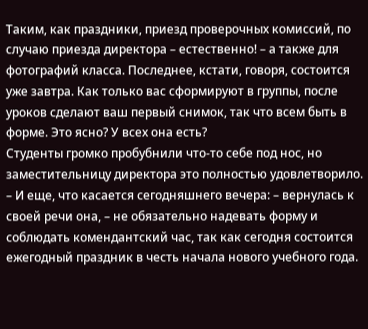Таким, как праздники, приезд проверочных комиссий, по случаю приезда директора – естественно! – а также для фотографий класса. Последнее, кстати, говоря, состоится уже завтра. Как только вас сформируют в группы, после уроков сделают ваш первый снимок, так что всем быть в форме. Это ясно? У всех она есть?
Студенты громко пробубнили что-то себе под нос, но заместительницу директора это полностью удовлетворило.
– И еще, что касается сегодняшнего вечера: – вернулась к своей речи она, – не обязательно надевать форму и соблюдать комендантский час, так как сегодня состоится ежегодный праздник в честь начала нового учебного года.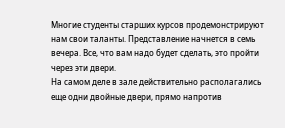Многие студенты старших курсов продемонстрируют нам свои таланты. Представление начнется в семь вечера. Все, что вам надо будет сделать, это пройти через эти двери.
На самом деле в зале действительно располагались еще одни двойные двери, прямо напротив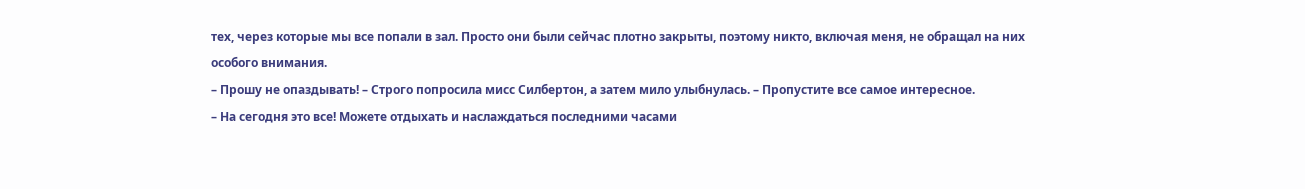тех, через которые мы все попали в зал. Просто они были сейчас плотно закрыты, поэтому никто, включая меня, не обращал на них особого внимания.
– Прошу не опаздывать! – Строго попросила мисс Силбертон, а затем мило улыбнулась. – Пропустите все самое интересное.
– На сегодня это все! Можете отдыхать и наслаждаться последними часами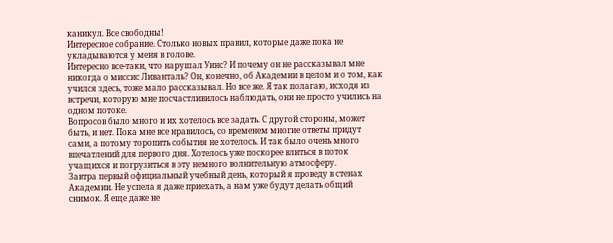каникул. Все свободны!
Интересное собрание. Столько новых правил, которые даже пока не укладываются у меня в голове.
Интересно все-таки, что нарушал Уинс? И почему он не рассказывал мне никогда о миссис Ливанталь? Он, конечно, об Академии в целом и о том, как учился здесь, тоже мало рассказывал. Но все же. Я так полагаю, исходя из встречи, которую мне посчастливилось наблюдать, они не просто учились на одном потоке.
Вопросов было много и их хотелось все задать. С другой стороны, может быть, и нет. Пока мне все нравилось, со временем многие ответы придут сами, а потому торопить события не хотелось. И так было очень много впечатлений для первого дня. Хотелось уже поскорее влиться в поток учащихся и погрузиться в эту немного волнительную атмосферу.
Завтра первый официальный учебный день, который я проведу в стенах Академии. Не успела я даже приехать, а нам уже будут делать общий снимок. Я еще даже не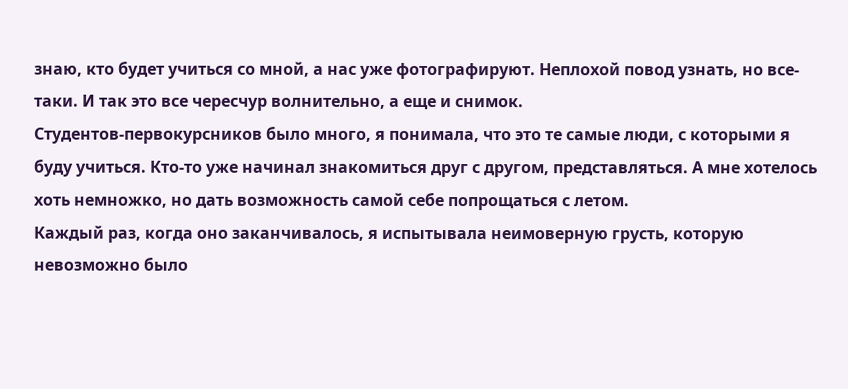знаю, кто будет учиться со мной, а нас уже фотографируют. Неплохой повод узнать, но все-таки. И так это все чересчур волнительно, а еще и снимок.
Студентов-первокурсников было много, я понимала, что это те самые люди, с которыми я буду учиться. Кто-то уже начинал знакомиться друг с другом, представляться. А мне хотелось хоть немножко, но дать возможность самой себе попрощаться с летом.
Каждый раз, когда оно заканчивалось, я испытывала неимоверную грусть, которую невозможно было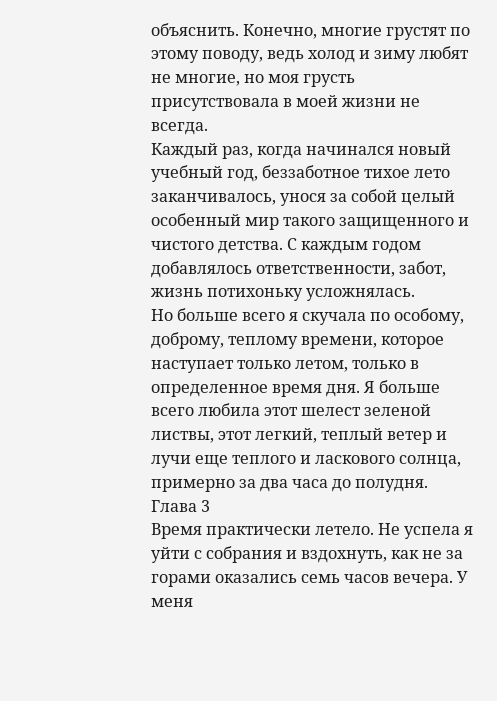объяснить. Конечно, многие грустят по этому поводу, ведь холод и зиму любят не многие, но моя грусть присутствовала в моей жизни не всегда.
Каждый раз, когда начинался новый учебный год, беззаботное тихое лето заканчивалось, унося за собой целый особенный мир такого защищенного и чистого детства. С каждым годом добавлялось ответственности, забот, жизнь потихоньку усложнялась.
Но больше всего я скучала по особому, доброму, теплому времени, которое наступает только летом, только в определенное время дня. Я больше всего любила этот шелест зеленой листвы, этот легкий, теплый ветер и лучи еще теплого и ласкового солнца, примерно за два часа до полудня.
Глава 3
Время практически летело. Не успела я уйти с собрания и вздохнуть, как не за горами оказались семь часов вечера. У меня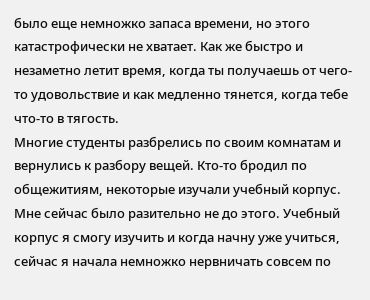было еще немножко запаса времени, но этого катастрофически не хватает. Как же быстро и незаметно летит время, когда ты получаешь от чего-то удовольствие и как медленно тянется, когда тебе что-то в тягость.
Многие студенты разбрелись по своим комнатам и вернулись к разбору вещей. Кто-то бродил по общежитиям, некоторые изучали учебный корпус. Мне сейчас было разительно не до этого. Учебный корпус я смогу изучить и когда начну уже учиться, сейчас я начала немножко нервничать совсем по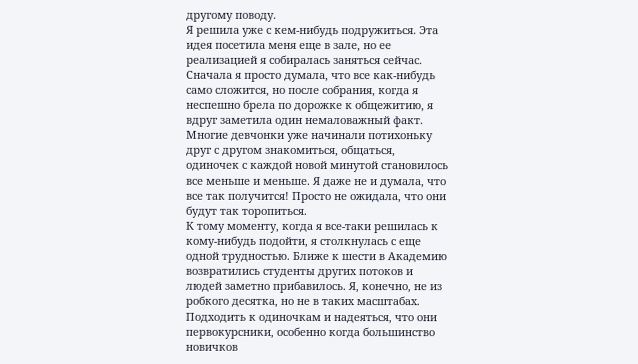другому поводу.
Я решила уже с кем-нибудь подружиться. Эта идея посетила меня еще в зале, но ее реализацией я собиралась заняться сейчас.
Сначала я просто думала, что все как-нибудь само сложится, но после собрания, когда я неспешно брела по дорожке к общежитию, я вдруг заметила один немаловажный факт. Многие девчонки уже начинали потихоньку друг с другом знакомиться, общаться, одиночек с каждой новой минутой становилось все меньше и меньше. Я даже не и думала, что все так получится! Просто не ожидала, что они будут так торопиться.
К тому моменту, когда я все-таки решилась к кому-нибудь подойти, я столкнулась с еще одной трудностью. Ближе к шести в Академию возвратились студенты других потоков и людей заметно прибавилось. Я, конечно, не из робкого десятка, но не в таких масштабах. Подходить к одиночкам и надеяться, что они первокурсники, особенно когда большинство новичков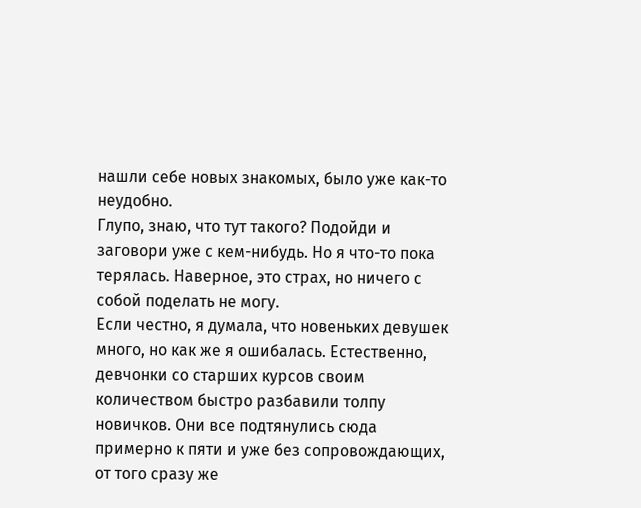нашли себе новых знакомых, было уже как-то неудобно.
Глупо, знаю, что тут такого? Подойди и заговори уже с кем-нибудь. Но я что-то пока терялась. Наверное, это страх, но ничего с собой поделать не могу.
Если честно, я думала, что новеньких девушек много, но как же я ошибалась. Естественно, девчонки со старших курсов своим количеством быстро разбавили толпу новичков. Они все подтянулись сюда примерно к пяти и уже без сопровождающих, от того сразу же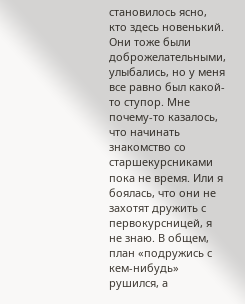становилось ясно, кто здесь новенький.
Они тоже были доброжелательными, улыбались, но у меня все равно был какой-то ступор. Мне почему-то казалось, что начинать знакомство со старшекурсниками пока не время. Или я боялась, что они не захотят дружить с первокурсницей, я не знаю. В общем, план «подружись с кем-нибудь» рушился, а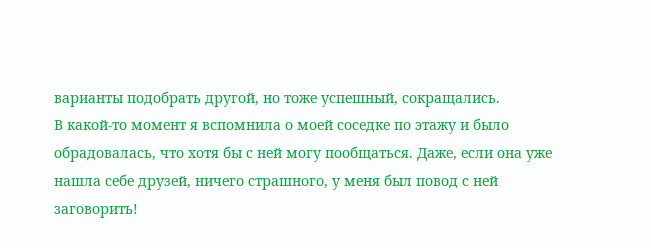варианты подобрать другой, но тоже успешный, сокращались.
В какой-то момент я вспомнила о моей соседке по этажу и было обрадовалась, что хотя бы с ней могу пообщаться. Даже, если она уже нашла себе друзей, ничего страшного, у меня был повод с ней заговорить!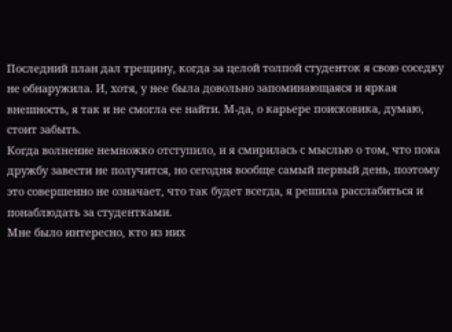Последний план дал трещину, когда за целой толпой студенток я свою соседку не обнаружила. И, хотя, у нее была довольно запоминающаяся и яркая внешность, я так и не смогла ее найти. М-да, о карьере поисковика, думаю, стоит забыть.
Когда волнение немножко отступило, и я смирилась с мыслью о том, что пока дружбу завести не получится, но сегодня вообще самый первый день, поэтому это совершенно не означает, что так будет всегда, я решила расслабиться и понаблюдать за студентками.
Мне было интересно, кто из них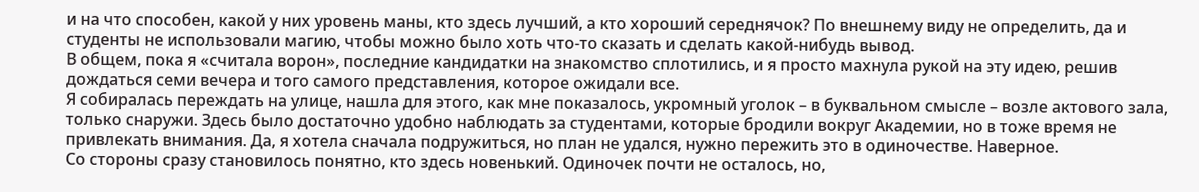и на что способен, какой у них уровень маны, кто здесь лучший, а кто хороший середнячок? По внешнему виду не определить, да и студенты не использовали магию, чтобы можно было хоть что-то сказать и сделать какой-нибудь вывод.
В общем, пока я «считала ворон», последние кандидатки на знакомство сплотились, и я просто махнула рукой на эту идею, решив дождаться семи вечера и того самого представления, которое ожидали все.
Я собиралась переждать на улице, нашла для этого, как мне показалось, укромный уголок – в буквальном смысле – возле актового зала, только снаружи. Здесь было достаточно удобно наблюдать за студентами, которые бродили вокруг Академии, но в тоже время не привлекать внимания. Да, я хотела сначала подружиться, но план не удался, нужно пережить это в одиночестве. Наверное.
Со стороны сразу становилось понятно, кто здесь новенький. Одиночек почти не осталось, но,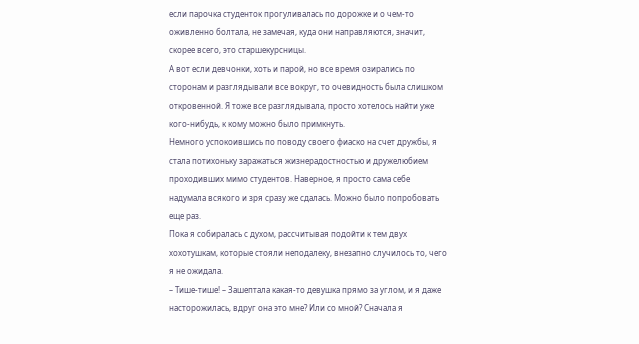если парочка студенток прогуливалась по дорожке и о чем-то оживленно болтала, не замечая, куда они направляются, значит, скорее всего, это старшекурсницы.
А вот если девчонки, хоть и парой, но все время озирались по сторонам и разглядывали все вокруг, то очевидность была слишком откровенной. Я тоже все разглядывала, просто хотелось найти уже кого-нибудь, к кому можно было примкнуть.
Немного успокоившись по поводу своего фиаско на счет дружбы, я стала потихоньку заражаться жизнерадостностью и дружелюбием проходивших мимо студентов. Наверное, я просто сама себе надумала всякого и зря сразу же сдалась. Можно было попробовать еще раз.
Пока я собиралась с духом, рассчитывая подойти к тем двух хохотушкам, которые стояли неподалеку, внезапно случилось то, чего я не ожидала.
– Тише-тише! – Зашептала какая-то девушка прямо за углом, и я даже насторожилась, вдруг она это мне? Или со мной? Сначала я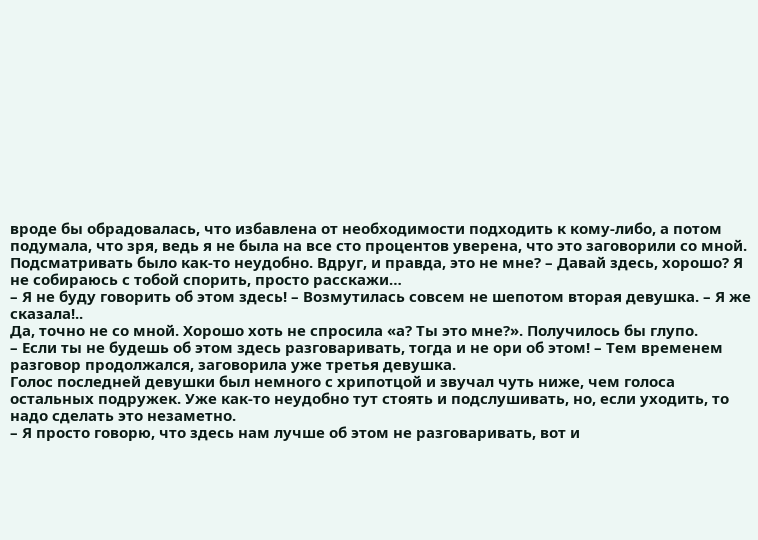вроде бы обрадовалась, что избавлена от необходимости подходить к кому-либо, а потом подумала, что зря, ведь я не была на все сто процентов уверена, что это заговорили со мной. Подсматривать было как-то неудобно. Вдруг, и правда, это не мне? – Давай здесь, хорошо? Я не собираюсь с тобой спорить, просто расскажи…
– Я не буду говорить об этом здесь! – Возмутилась совсем не шепотом вторая девушка. – Я же сказала!..
Да, точно не со мной. Хорошо хоть не спросила «а? Ты это мне?». Получилось бы глупо.
– Если ты не будешь об этом здесь разговаривать, тогда и не ори об этом! – Тем временем разговор продолжался, заговорила уже третья девушка.
Голос последней девушки был немного с хрипотцой и звучал чуть ниже, чем голоса остальных подружек. Уже как-то неудобно тут стоять и подслушивать, но, если уходить, то надо сделать это незаметно.
– Я просто говорю, что здесь нам лучше об этом не разговаривать, вот и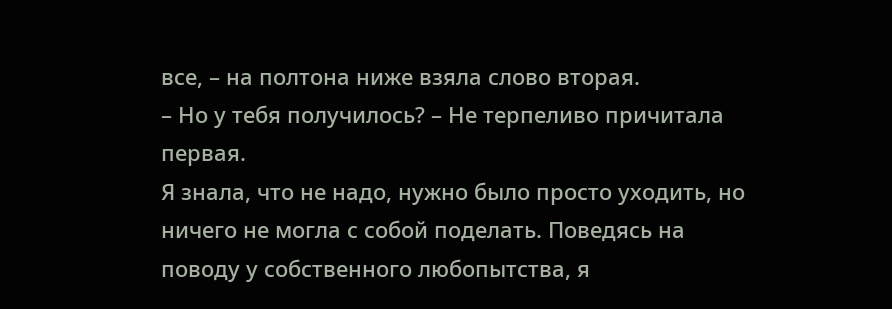все, – на полтона ниже взяла слово вторая.
– Но у тебя получилось? – Не терпеливо причитала первая.
Я знала, что не надо, нужно было просто уходить, но ничего не могла с собой поделать. Поведясь на поводу у собственного любопытства, я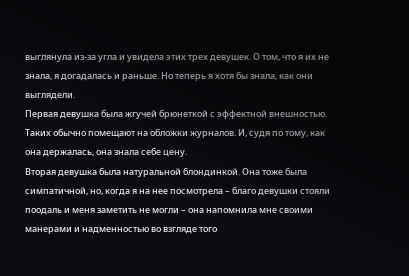выглянула из-за угла и увидела этих трех девушек. О том, что я их не знала, я догадалась и раньше. Но теперь я хотя бы знала, как они выглядели.
Первая девушка была жгучей брюнеткой с эффектной внешностью. Таких обычно помещают на обложки журналов. И, судя по тому, как она держалась, она знала себе цену.
Вторая девушка была натуральной блондинкой. Она тоже была симпатичной, но, когда я на нее посмотрела – благо девушки стояли поодаль и меня заметить не могли – она напомнила мне своими манерами и надменностью во взгляде того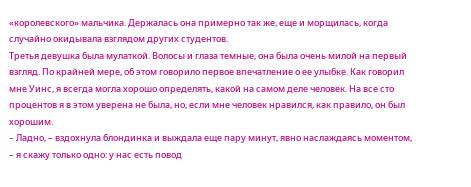«королевского» мальчика. Держалась она примерно так же, еще и морщилась, когда случайно окидывала взглядом других студентов.
Третья девушка была мулаткой. Волосы и глаза темные, она была очень милой на первый взгляд. По крайней мере, об этом говорило первое впечатление о ее улыбке. Как говорил мне Уинс, я всегда могла хорошо определять, какой на самом деле человек. На все сто процентов я в этом уверена не была, но, если мне человек нравился, как правило, он был хорошим.
– Ладно, – вздохнула блондинка и выждала еще пару минут, явно наслаждаясь моментом, – я скажу только одно: у нас есть повод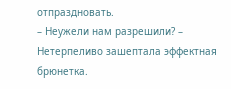отпраздновать.
– Неужели нам разрешили? – Нетерпеливо зашептала эффектная брюнетка.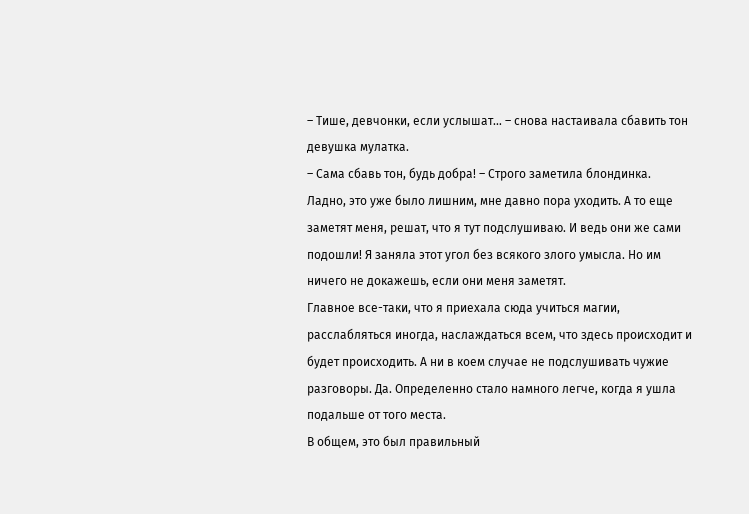– Тише, девчонки, если услышат… – снова настаивала сбавить тон девушка мулатка.
– Сама сбавь тон, будь добра! – Строго заметила блондинка.
Ладно, это уже было лишним, мне давно пора уходить. А то еще заметят меня, решат, что я тут подслушиваю. И ведь они же сами подошли! Я заняла этот угол без всякого злого умысла. Но им ничего не докажешь, если они меня заметят.
Главное все-таки, что я приехала сюда учиться магии, расслабляться иногда, наслаждаться всем, что здесь происходит и будет происходить. А ни в коем случае не подслушивать чужие разговоры. Да. Определенно стало намного легче, когда я ушла подальше от того места.
В общем, это был правильный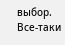выбор. Все-таки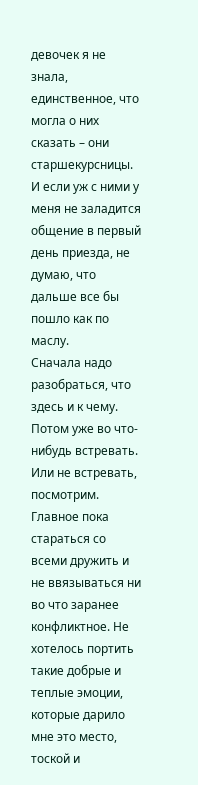девочек я не знала, единственное, что могла о них сказать – они старшекурсницы. И если уж с ними у меня не заладится общение в первый день приезда, не думаю, что дальше все бы пошло как по маслу.
Сначала надо разобраться, что здесь и к чему. Потом уже во что-нибудь встревать. Или не встревать, посмотрим. Главное пока стараться со всеми дружить и не ввязываться ни во что заранее конфликтное. Не хотелось портить такие добрые и теплые эмоции, которые дарило мне это место, тоской и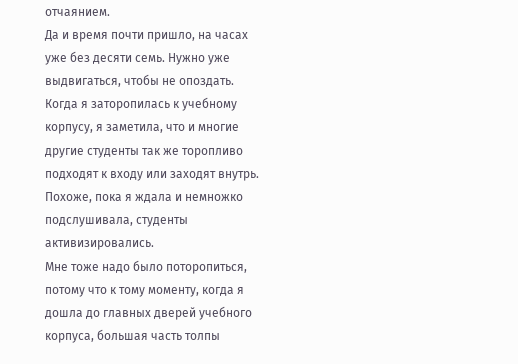отчаянием.
Да и время почти пришло, на часах уже без десяти семь. Нужно уже выдвигаться, чтобы не опоздать.
Когда я заторопилась к учебному корпусу, я заметила, что и многие другие студенты так же торопливо подходят к входу или заходят внутрь. Похоже, пока я ждала и немножко подслушивала, студенты активизировались.
Мне тоже надо было поторопиться, потому что к тому моменту, когда я дошла до главных дверей учебного корпуса, большая часть толпы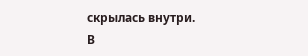скрылась внутри.
В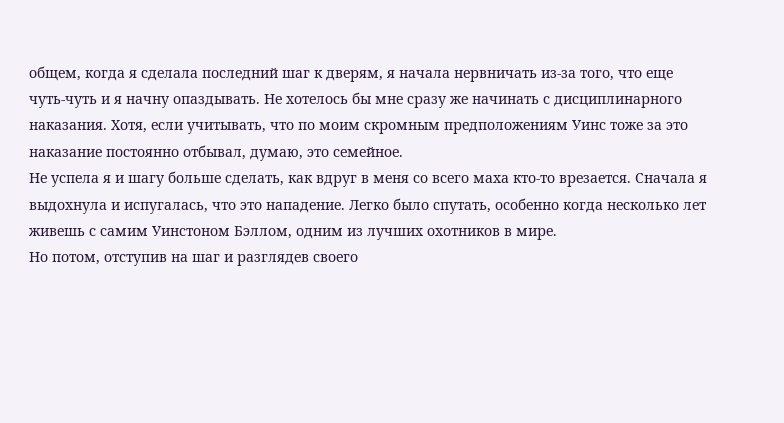общем, когда я сделала последний шаг к дверям, я начала нервничать из-за того, что еще чуть-чуть и я начну опаздывать. Не хотелось бы мне сразу же начинать с дисциплинарного наказания. Хотя, если учитывать, что по моим скромным предположениям Уинс тоже за это наказание постоянно отбывал, думаю, это семейное.
Не успела я и шагу больше сделать, как вдруг в меня со всего маха кто-то врезается. Сначала я выдохнула и испугалась, что это нападение. Легко было спутать, особенно когда несколько лет живешь с самим Уинстоном Бэллом, одним из лучших охотников в мире.
Но потом, отступив на шаг и разглядев своего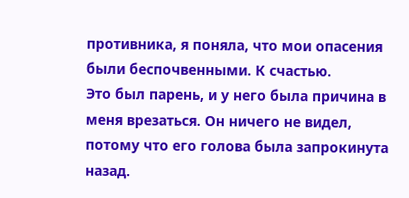противника, я поняла, что мои опасения были беспочвенными. К счастью.
Это был парень, и у него была причина в меня врезаться. Он ничего не видел, потому что его голова была запрокинута назад.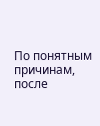По понятным причинам, после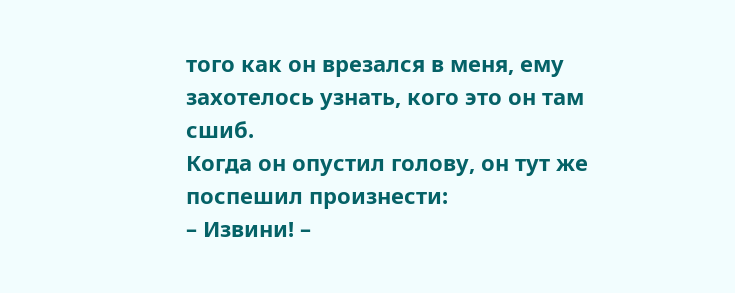того как он врезался в меня, ему захотелось узнать, кого это он там сшиб.
Когда он опустил голову, он тут же поспешил произнести:
– Извини! –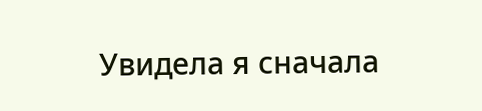Увидела я сначала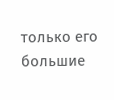только его большие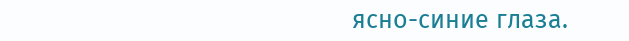ясно-синие глаза.